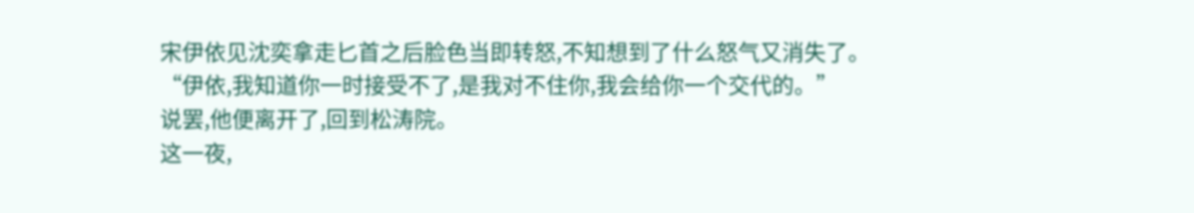宋伊依见沈奕拿走匕首之后脸色当即转怒,不知想到了什么怒气又消失了。
“伊依,我知道你一时接受不了,是我对不住你,我会给你一个交代的。”
说罢,他便离开了,回到松涛院。
这一夜,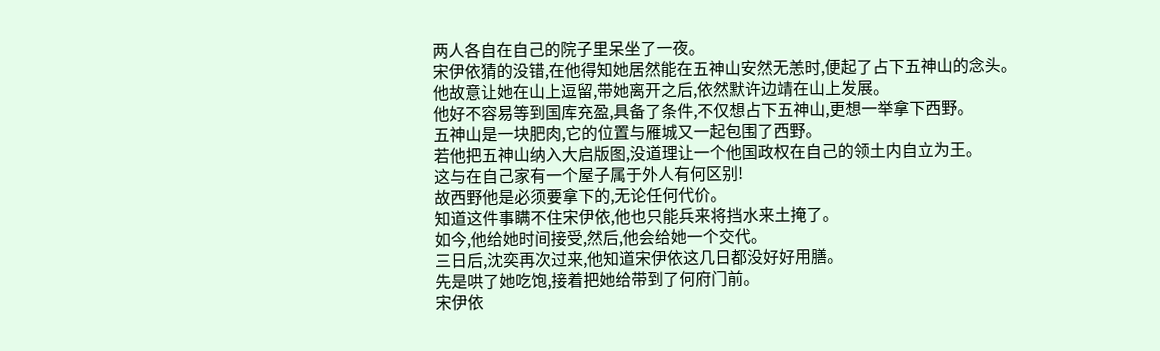两人各自在自己的院子里呆坐了一夜。
宋伊依猜的没错,在他得知她居然能在五神山安然无恙时,便起了占下五神山的念头。
他故意让她在山上逗留,带她离开之后,依然默许边靖在山上发展。
他好不容易等到国库充盈,具备了条件,不仅想占下五神山,更想一举拿下西野。
五神山是一块肥肉,它的位置与雁城又一起包围了西野。
若他把五神山纳入大启版图,没道理让一个他国政权在自己的领土内自立为王。
这与在自己家有一个屋子属于外人有何区别!
故西野他是必须要拿下的,无论任何代价。
知道这件事瞒不住宋伊依,他也只能兵来将挡水来土掩了。
如今,他给她时间接受,然后,他会给她一个交代。
三日后,沈奕再次过来,他知道宋伊依这几日都没好好用膳。
先是哄了她吃饱,接着把她给带到了何府门前。
宋伊依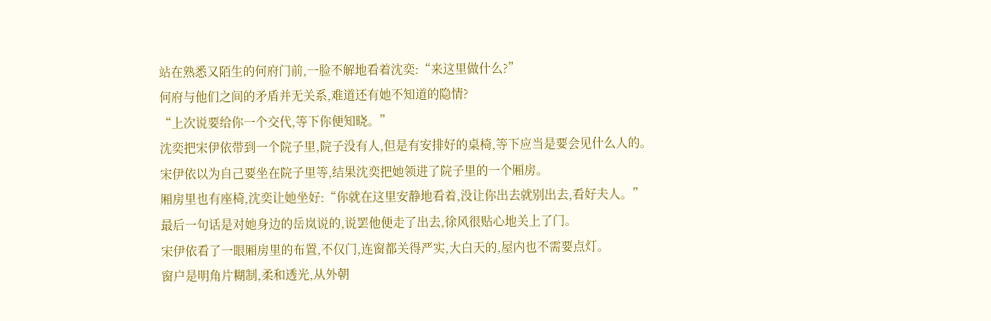站在熟悉又陌生的何府门前,一脸不解地看着沈奕:“来这里做什么?”
何府与他们之间的矛盾并无关系,难道还有她不知道的隐情?
“上次说要给你一个交代,等下你便知晓。”
沈奕把宋伊依带到一个院子里,院子没有人,但是有安排好的桌椅,等下应当是要会见什么人的。
宋伊依以为自己要坐在院子里等,结果沈奕把她领进了院子里的一个厢房。
厢房里也有座椅,沈奕让她坐好:“你就在这里安静地看着,没让你出去就别出去,看好夫人。”
最后一句话是对她身边的岳岚说的,说罢他便走了出去,徐风很贴心地关上了门。
宋伊依看了一眼厢房里的布置,不仅门,连窗都关得严实,大白天的,屋内也不需要点灯。
窗户是明角片糊制,柔和透光,从外朝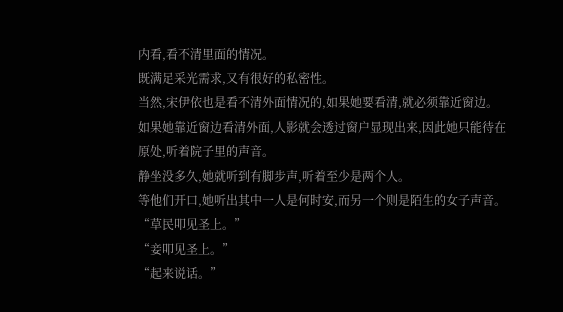内看,看不清里面的情况。
既满足采光需求,又有很好的私密性。
当然,宋伊依也是看不清外面情况的,如果她要看清,就必须靠近窗边。
如果她靠近窗边看清外面,人影就会透过窗户显现出来,因此她只能待在原处,听着院子里的声音。
静坐没多久,她就听到有脚步声,听着至少是两个人。
等他们开口,她听出其中一人是何时安,而另一个则是陌生的女子声音。
“草民叩见圣上。”
“妾叩见圣上。”
“起来说话。”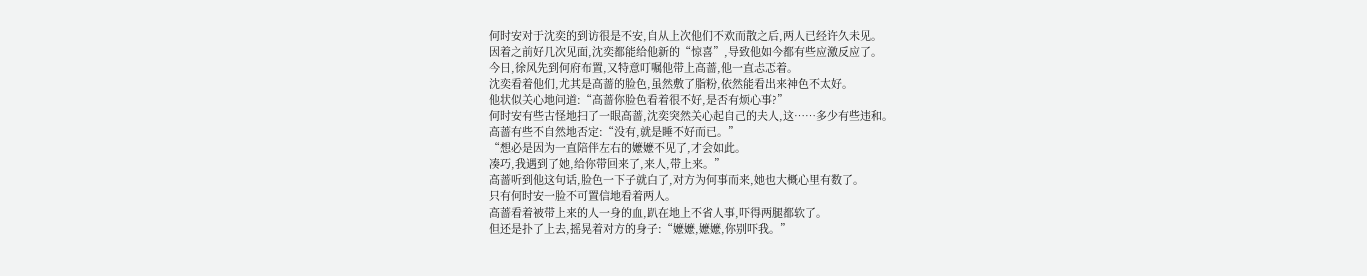何时安对于沈奕的到访很是不安,自从上次他们不欢而散之后,两人已经许久未见。
因着之前好几次见面,沈奕都能给他新的“惊喜”,导致他如今都有些应激反应了。
今日,徐风先到何府布置,又特意叮嘱他带上高蔷,他一直忐忑着。
沈奕看着他们,尤其是高蔷的脸色,虽然敷了脂粉,依然能看出来神色不太好。
他状似关心地问道:“高蔷你脸色看着很不好,是否有烦心事?”
何时安有些古怪地扫了一眼高蔷,沈奕突然关心起自己的夫人,这……多少有些违和。
高蔷有些不自然地否定:“没有,就是睡不好而已。”
“想必是因为一直陪伴左右的嬷嬷不见了,才会如此。
凑巧,我遇到了她,给你带回来了,来人,带上来。”
高蔷听到他这句话,脸色一下子就白了,对方为何事而来,她也大概心里有数了。
只有何时安一脸不可置信地看着两人。
高蔷看着被带上来的人一身的血,趴在地上不省人事,吓得两腿都软了。
但还是扑了上去,摇晃着对方的身子:“嬷嬷,嬷嬷,你别吓我。”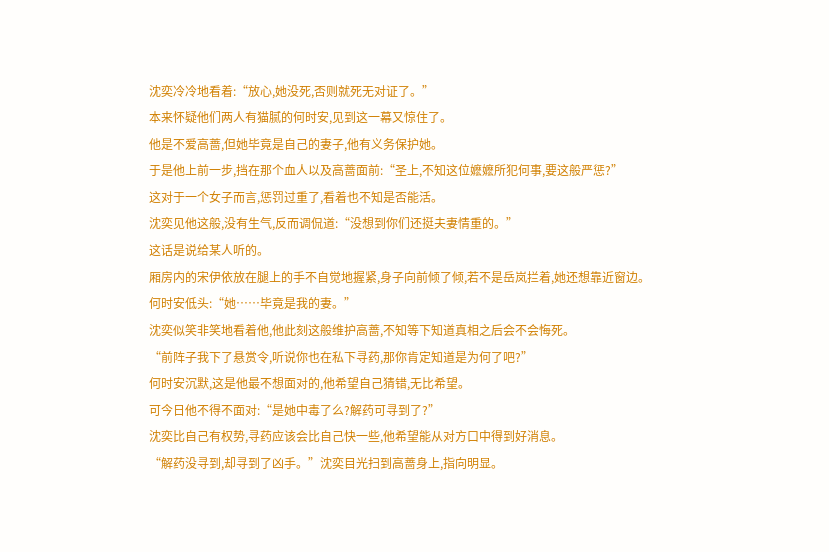沈奕冷冷地看着:“放心,她没死,否则就死无对证了。”
本来怀疑他们两人有猫腻的何时安,见到这一幕又惊住了。
他是不爱高蔷,但她毕竟是自己的妻子,他有义务保护她。
于是他上前一步,挡在那个血人以及高蔷面前:“圣上,不知这位嬷嬷所犯何事,要这般严惩?”
这对于一个女子而言,惩罚过重了,看着也不知是否能活。
沈奕见他这般,没有生气,反而调侃道:“没想到你们还挺夫妻情重的。”
这话是说给某人听的。
厢房内的宋伊依放在腿上的手不自觉地握紧,身子向前倾了倾,若不是岳岚拦着,她还想靠近窗边。
何时安低头:“她……毕竟是我的妻。”
沈奕似笑非笑地看着他,他此刻这般维护高蔷,不知等下知道真相之后会不会悔死。
“前阵子我下了悬赏令,听说你也在私下寻药,那你肯定知道是为何了吧?”
何时安沉默,这是他最不想面对的,他希望自己猜错,无比希望。
可今日他不得不面对:“是她中毒了么?解药可寻到了?”
沈奕比自己有权势,寻药应该会比自己快一些,他希望能从对方口中得到好消息。
“解药没寻到,却寻到了凶手。”沈奕目光扫到高蔷身上,指向明显。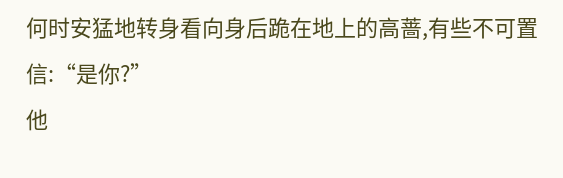何时安猛地转身看向身后跪在地上的高蔷,有些不可置信:“是你?”
他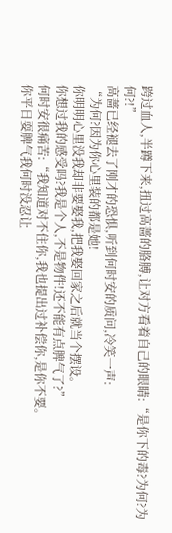跨过血人,半蹲下来,扭过高蔷的胳膊,让对方看着自己的眼睛:“是你下的毒?为何?为何?!”
高蔷已经褪去了刚才的恐惧,听到何时安的质问,冷笑一声:
“为何?因为你心里装的都是她!
你明明心里没我却非要娶我,把我娶回家之后就当个摆设。
你想过我的感受吗?我是个人,不是物件!还不能有点脾气了?”
何时安很痛苦:“我知道对不住你,我也提出过补偿你,是你不要。
你平日耍脾气我何时没忍让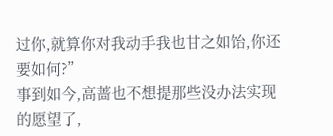过你,就算你对我动手我也甘之如饴,你还要如何?”
事到如今,高蔷也不想提那些没办法实现的愿望了,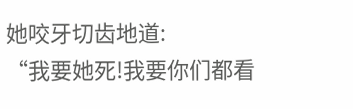她咬牙切齿地道:
“我要她死!我要你们都看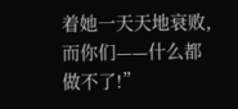着她一天天地衰败,而你们——什么都做不了!”